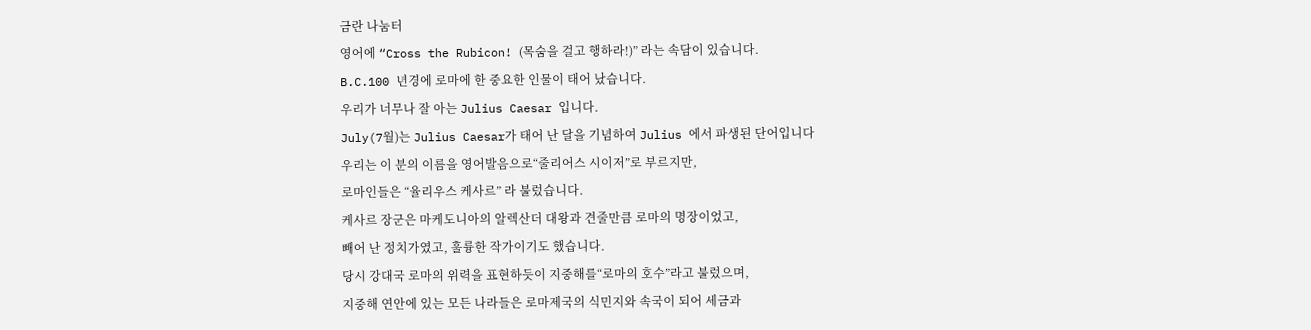금란 나눔터
영어에 “Cross the Rubicon! (목숨을 걸고 행하라!)” 라는 속담이 있습니다.
B.C.100 년경에 로마에 한 중요한 인물이 태어 났습니다.
우리가 너무나 잘 아는 Julius Caesar 입니다.
July(7월)는 Julius Caesar가 태어 난 달을 기념하여 Julius 에서 파생된 단어입니다
우리는 이 분의 이름을 영어발음으로“줄리어스 시이저”로 부르지만,
로마인들은 “율리우스 케사르” 라 불렀습니다.
케사르 장군은 마케도니아의 알렉산더 대왕과 견줄만큼 로마의 명장이었고,
빼어 난 정치가였고, 훌륭한 작가이기도 했습니다.
당시 강대국 로마의 위력을 표현하듯이 지중해를“로마의 호수”라고 불렀으며,
지중해 연안에 있는 모든 나라들은 로마제국의 식민지와 속국이 되어 세금과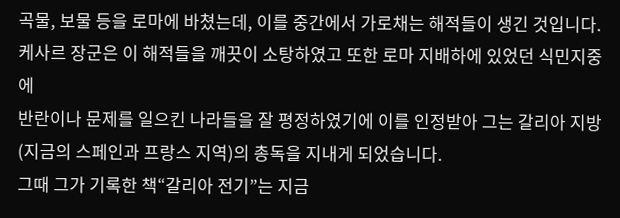곡물, 보물 등을 로마에 바쳤는데, 이를 중간에서 가로채는 해적들이 생긴 것입니다.
케사르 장군은 이 해적들을 깨끗이 소탕하였고 또한 로마 지배하에 있었던 식민지중에
반란이나 문제를 일으킨 나라들을 잘 평정하였기에 이를 인정받아 그는 갈리아 지방
(지금의 스페인과 프랑스 지역)의 총독을 지내게 되었습니다.
그때 그가 기록한 책“갈리아 전기”는 지금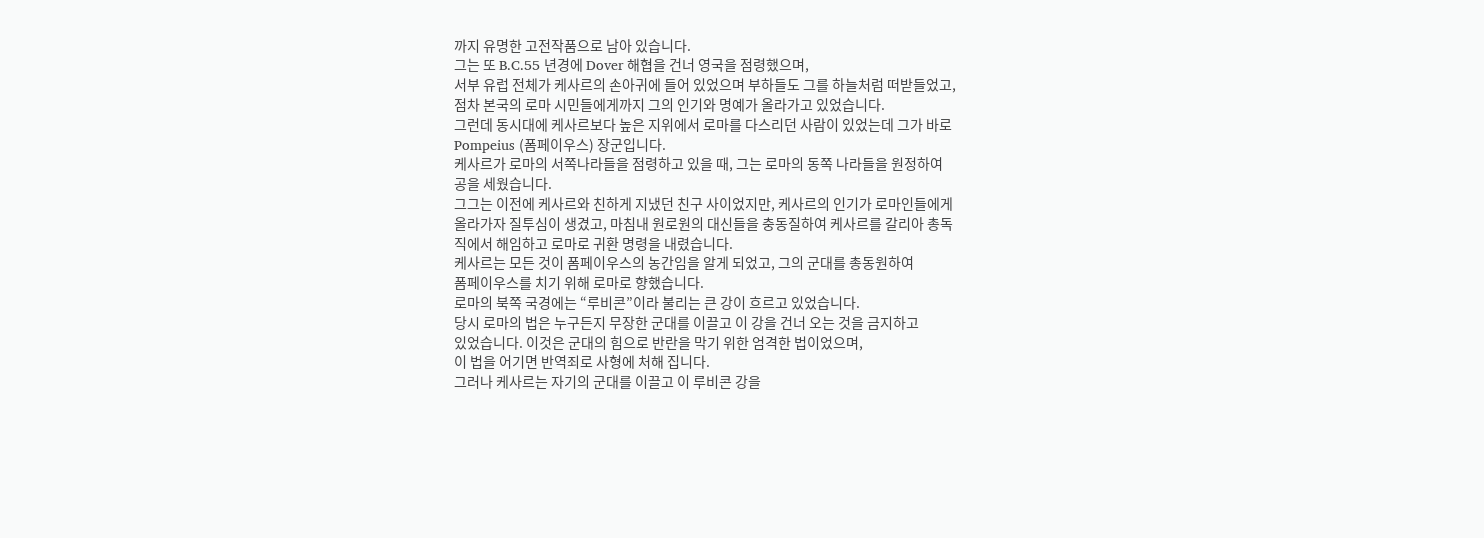까지 유명한 고전작품으로 남아 있습니다.
그는 또 B.C.55 년경에 Dover 해협을 건너 영국을 점령했으며,
서부 유럽 전체가 케사르의 손아귀에 들어 있었으며 부하들도 그를 하늘처럼 떠받들었고,
점차 본국의 로마 시민들에게까지 그의 인기와 명예가 올라가고 있었습니다.
그런데 동시대에 케사르보다 높은 지위에서 로마를 다스리던 사람이 있었는데 그가 바로
Pompeius (폼페이우스) 장군입니다.
케사르가 로마의 서쪽나라들을 점령하고 있을 때, 그는 로마의 동쪽 나라들을 원정하여
공을 세웠습니다.
그그는 이전에 케사르와 친하게 지냈던 친구 사이었지만, 케사르의 인기가 로마인들에게
올라가자 질투심이 생겼고, 마침내 원로원의 대신들을 충동질하여 케사르를 갈리아 총독
직에서 해임하고 로마로 귀환 명령을 내렸습니다.
케사르는 모든 것이 폼페이우스의 농간임을 알게 되었고, 그의 군대를 총동원하여
폼페이우스를 치기 위해 로마로 향했습니다.
로마의 북쪽 국경에는 “루비콘”이라 불리는 큰 강이 흐르고 있었습니다.
당시 로마의 법은 누구든지 무장한 군대를 이끌고 이 강을 건너 오는 것을 금지하고
있었습니다. 이것은 군대의 힘으로 반란을 막기 위한 엄격한 법이었으며,
이 법을 어기면 반역죄로 사형에 처해 집니다.
그러나 케사르는 자기의 군대를 이끌고 이 루비콘 강을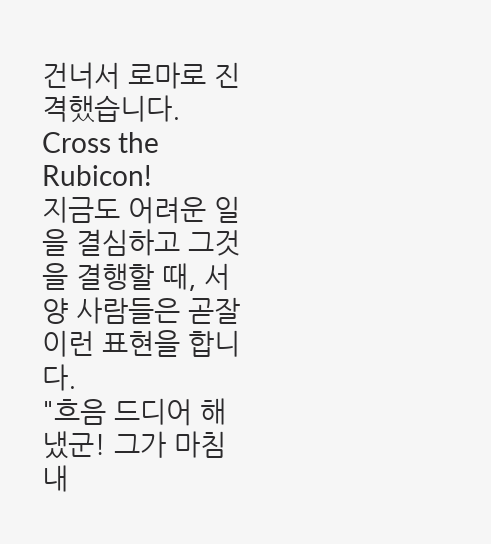건너서 로마로 진격했습니다.
Cross the Rubicon!
지금도 어려운 일을 결심하고 그것을 결행할 때, 서양 사람들은 곧잘 이런 표현을 합니다.
"흐음 드디어 해 냈군! 그가 마침내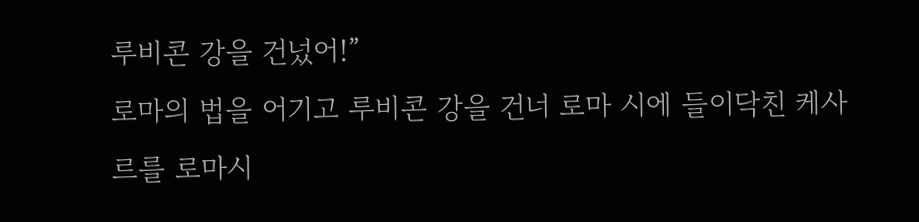루비콘 강을 건넜어!”
로마의 법을 어기고 루비콘 강을 건너 로마 시에 들이닥친 케사르를 로마시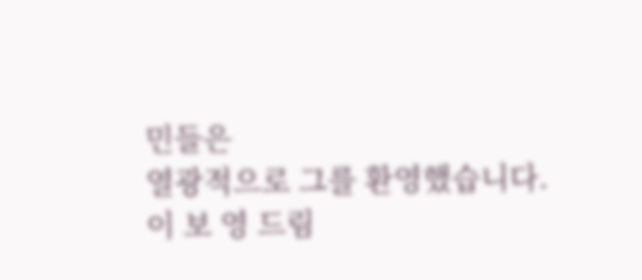민들은
열광적으로 그를 환영했습니다.
이 보 영 드림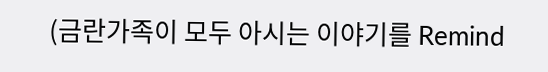(금란가족이 모두 아시는 이야기를 Remind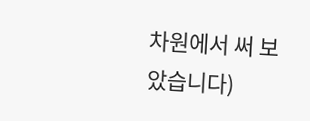차원에서 써 보았습니다)